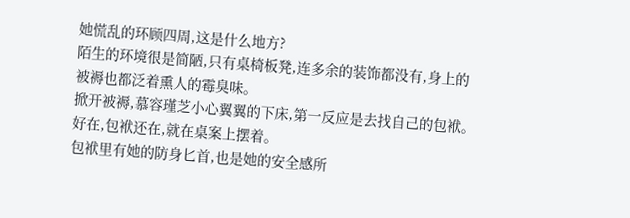她慌乱的环顾四周,这是什么地方?
陌生的环境很是简陋,只有桌椅板凳,连多余的装饰都没有,身上的被褥也都泛着熏人的霉臭味。
掀开被褥,慕容瑾芝小心翼翼的下床,第一反应是去找自己的包袱。
好在,包袱还在,就在桌案上摆着。
包袱里有她的防身匕首,也是她的安全感所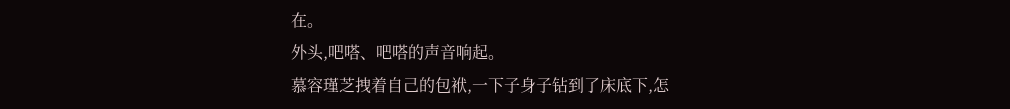在。
外头,吧嗒、吧嗒的声音响起。
慕容瑾芝拽着自己的包袱,一下子身子钻到了床底下,怎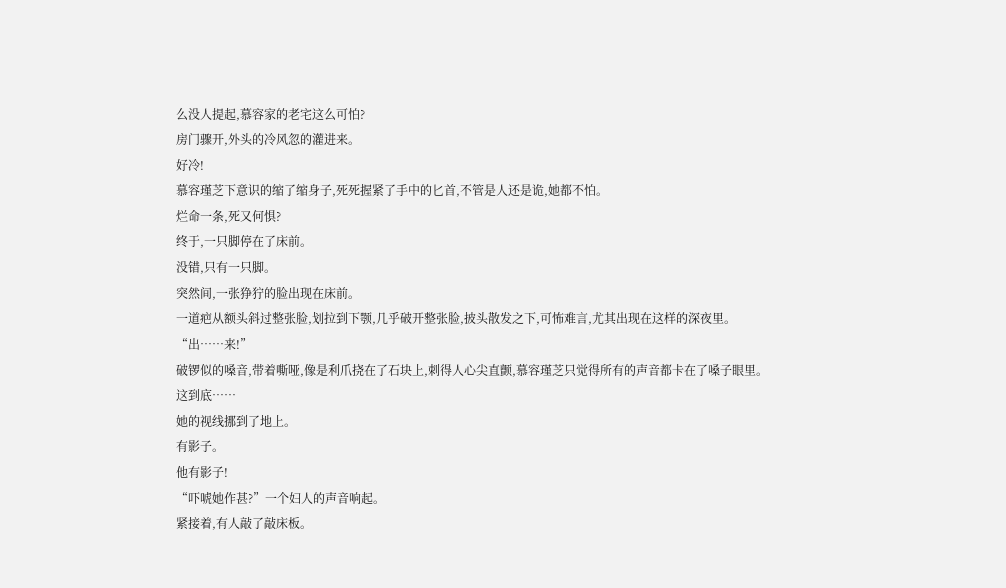么没人提起,慕容家的老宅这么可怕?
房门骤开,外头的冷风忽的灌进来。
好冷!
慕容瑾芝下意识的缩了缩身子,死死握紧了手中的匕首,不管是人还是诡,她都不怕。
烂命一条,死又何惧?
终于,一只脚停在了床前。
没错,只有一只脚。
突然间,一张狰狞的脸出现在床前。
一道疤从额头斜过整张脸,划拉到下颚,几乎破开整张脸,披头散发之下,可怖难言,尤其出现在这样的深夜里。
“出……来!”
破锣似的嗓音,带着嘶哑,像是利爪挠在了石块上,刺得人心尖直颤,慕容瑾芝只觉得所有的声音都卡在了嗓子眼里。
这到底……
她的视线挪到了地上。
有影子。
他有影子!
“吓唬她作甚?”一个妇人的声音响起。
紧接着,有人敲了敲床板。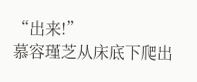“出来!”
慕容瑾芝从床底下爬出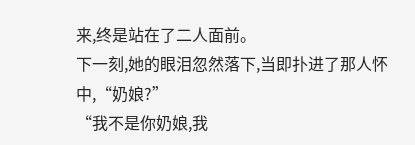来,终是站在了二人面前。
下一刻,她的眼泪忽然落下,当即扑进了那人怀中,“奶娘?”
“我不是你奶娘,我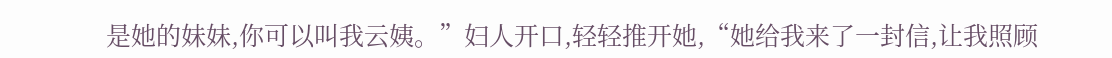是她的妹妹,你可以叫我云姨。”妇人开口,轻轻推开她,“她给我来了一封信,让我照顾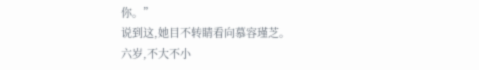你。”
说到这,她目不转睛看向慕容瑾芝。
六岁,不大不小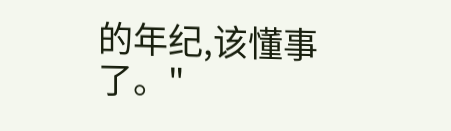的年纪,该懂事了。"